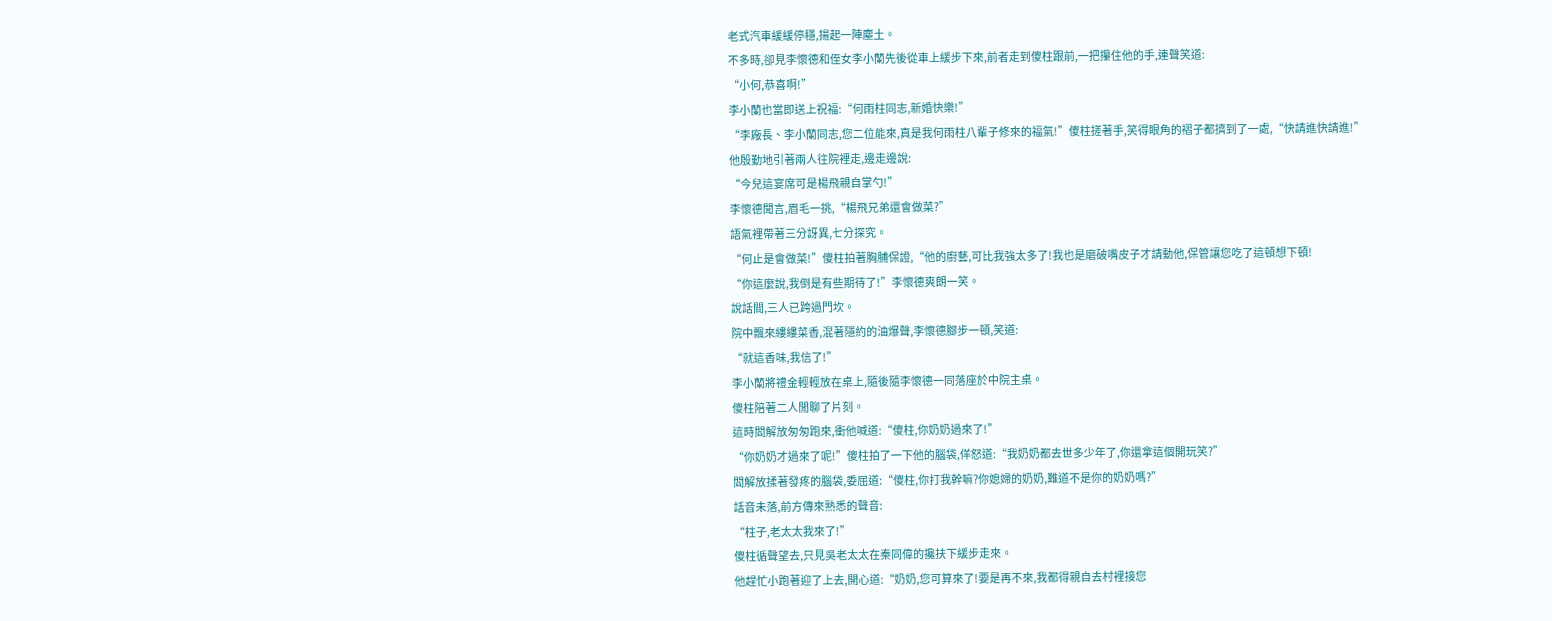老式汽車緩緩停穩,揚起一陣塵土。
不多時,卻見李懷德和侄女李小蘭先後從車上緩步下來,前者走到傻柱跟前,一把攥住他的手,連聲笑道:
“小何,恭喜啊!”
李小蘭也當即送上祝福:“何雨柱同志,新婚快樂!”
“李廠長、李小蘭同志,您二位能來,真是我何雨柱八輩子修來的福氣!”傻柱搓著手,笑得眼角的褶子都擠到了一處,“快請進快請進!”
他殷勤地引著兩人往院裡走,邊走邊說:
“今兒這宴席可是楊飛親自掌勺!”
李懷德聞言,眉毛一挑,“楊飛兄弟還會做菜?”
語氣裡帶著三分訝異,七分探究。
“何止是會做菜!”傻柱拍著胸脯保證,“他的廚藝,可比我強太多了!我也是磨破嘴皮子才請動他,保管讓您吃了這頓想下頓!
“你這麼說,我倒是有些期待了!”李懷德爽朗一笑。
說話間,三人已跨過門坎。
院中飄來縷縷菜香,混著隱約的油爆聲,李懷德腳步一頓,笑道:
“就這香味,我信了!”
李小蘭將禮金輕輕放在桌上,隨後隨李懷德一同落座於中院主桌。
傻柱陪著二人閒聊了片刻。
這時閻解放匆匆跑來,衝他喊道:“傻柱,你奶奶過來了!”
“你奶奶才過來了呢!”傻柱拍了一下他的腦袋,佯怒道:“我奶奶都去世多少年了,你還拿這個開玩笑?”
閻解放揉著發疼的腦袋,委屈道:“傻柱,你打我幹嘛?你媳婦的奶奶,難道不是你的奶奶嗎?”
話音未落,前方傳來熟悉的聲音:
“柱子,老太太我來了!”
傻柱循聲望去,只見吳老太太在秦同偉的攙扶下緩步走來。
他趕忙小跑著迎了上去,開心道:“奶奶,您可算來了!要是再不來,我都得親自去村裡接您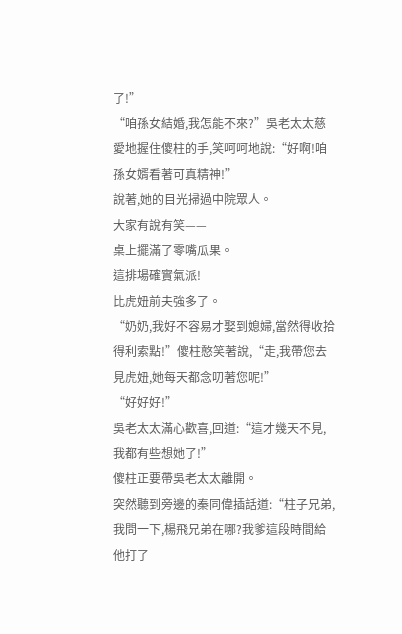了!”
“咱孫女結婚,我怎能不來?”吳老太太慈愛地握住傻柱的手,笑呵呵地說:“好啊!咱孫女婿看著可真精神!”
說著,她的目光掃過中院眾人。
大家有說有笑——
桌上擺滿了零嘴瓜果。
這排場確實氣派!
比虎妞前夫強多了。
“奶奶,我好不容易才娶到媳婦,當然得收拾得利索點!”傻柱憨笑著說,“走,我帶您去見虎妞,她每天都念叨著您呢!”
“好好好!”
吳老太太滿心歡喜,回道:“這才幾天不見,我都有些想她了!”
傻柱正要帶吳老太太離開。
突然聽到旁邊的秦同偉插話道:“柱子兄弟,我問一下,楊飛兄弟在哪?我爹這段時間給他打了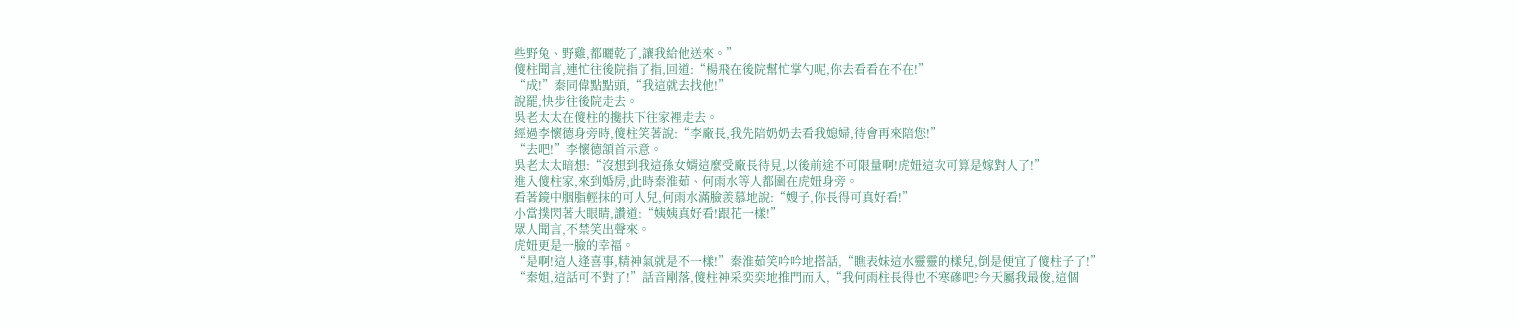些野兔、野雞,都曬乾了,讓我給他送來。”
傻柱聞言,連忙往後院指了指,回道:“楊飛在後院幫忙掌勺呢,你去看看在不在!”
“成!”秦同偉點點頭,“我這就去找他!”
說罷,快步往後院走去。
吳老太太在傻柱的攙扶下往家裡走去。
經過李懷德身旁時,傻柱笑著說:“李廠長,我先陪奶奶去看我媳婦,待會再來陪您!”
“去吧!”李懷德頷首示意。
吳老太太暗想:“沒想到我這孫女婿這麼受廠長待見,以後前途不可限量啊!虎妞這次可算是嫁對人了!”
進入傻柱家,來到婚房,此時秦淮茹、何雨水等人都圍在虎妞身旁。
看著鏡中胭脂輕抹的可人兒,何雨水滿臉羨慕地說:“嫂子,你長得可真好看!”
小當撲閃著大眼睛,讚道:“姨姨真好看!跟花一樣!”
眾人聞言,不禁笑出聲來。
虎妞更是一臉的幸福。
“是啊!這人逢喜事,精神氣就是不一樣!”秦淮茹笑吟吟地搭話,“瞧表妹這水靈靈的樣兒,倒是便宜了傻柱子了!”
“秦姐,這話可不對了!”話音剛落,傻柱神采奕奕地推門而入,“我何雨柱長得也不寒磣吧?今天屬我最俊,這個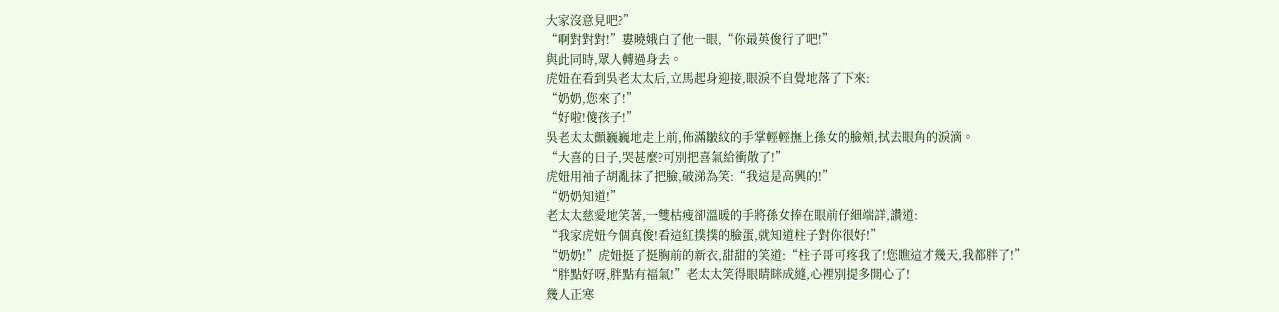大家沒意見吧?”
“啊對對對!”婁曉娥白了他一眼,“你最英俊行了吧!”
與此同時,眾人轉過身去。
虎妞在看到吳老太太后,立馬起身迎接,眼淚不自覺地落了下來:
“奶奶,您來了!”
“好啦!傻孩子!”
吳老太太顫巍巍地走上前,佈滿皺紋的手掌輕輕撫上孫女的臉頰,拭去眼角的淚滴。
“大喜的日子,哭甚麼?可別把喜氣給衝散了!”
虎妞用袖子胡亂抹了把臉,破涕為笑:“我這是高興的!”
“奶奶知道!”
老太太慈愛地笑著,一雙枯瘦卻溫暖的手將孫女捧在眼前仔細端詳,讚道:
“我家虎妞今個真俊!看這紅撲撲的臉蛋,就知道柱子對你很好!”
“奶奶!”虎妞挺了挺胸前的新衣,甜甜的笑道:“柱子哥可疼我了!您瞧這才幾天,我都胖了!”
“胖點好呀,胖點有福氣!”老太太笑得眼睛眯成縫,心裡別提多開心了!
幾人正寒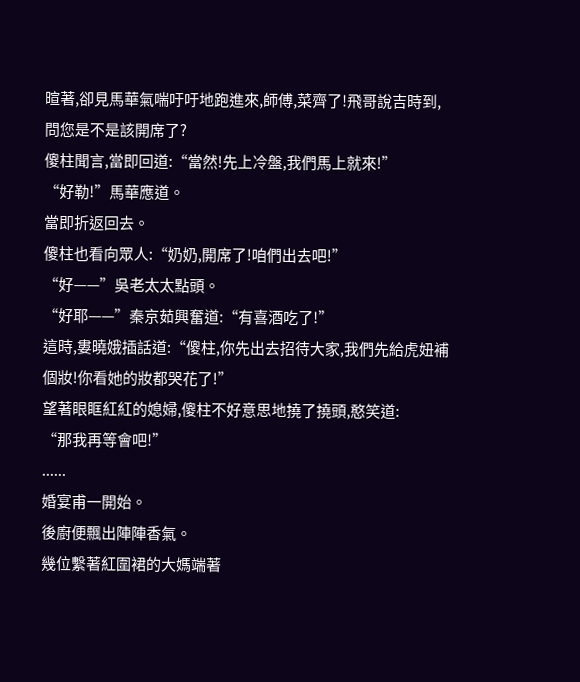暄著,卻見馬華氣喘吁吁地跑進來,師傅,菜齊了!飛哥說吉時到,問您是不是該開席了?
傻柱聞言,當即回道:“當然!先上冷盤,我們馬上就來!”
“好勒!”馬華應道。
當即折返回去。
傻柱也看向眾人:“奶奶,開席了!咱們出去吧!”
“好——”吳老太太點頭。
“好耶——”秦京茹興奮道:“有喜酒吃了!”
這時,婁曉娥插話道:“傻柱,你先出去招待大家,我們先給虎妞補個妝!你看她的妝都哭花了!”
望著眼眶紅紅的媳婦,傻柱不好意思地撓了撓頭,憨笑道:
“那我再等會吧!”
......
婚宴甫一開始。
後廚便飄出陣陣香氣。
幾位繫著紅圍裙的大媽端著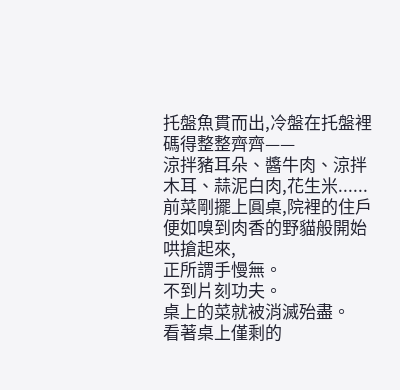托盤魚貫而出,冷盤在托盤裡碼得整整齊齊——
涼拌豬耳朵、醬牛肉、涼拌木耳、蒜泥白肉,花生米......
前菜剛擺上圓桌,院裡的住戶便如嗅到肉香的野貓般開始哄搶起來,
正所謂手慢無。
不到片刻功夫。
桌上的菜就被消滅殆盡。
看著桌上僅剩的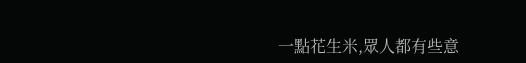一點花生米,眾人都有些意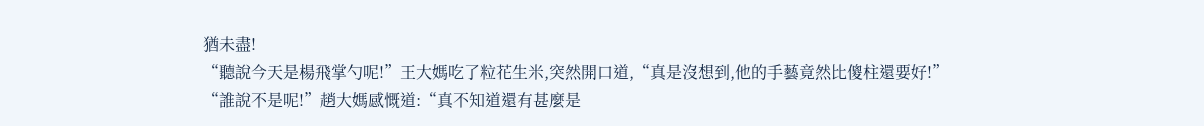猶未盡!
“聽說今天是楊飛掌勺呢!”王大媽吃了粒花生米,突然開口道,“真是沒想到,他的手藝竟然比傻柱還要好!”
“誰說不是呢!”趙大媽感慨道:“真不知道還有甚麼是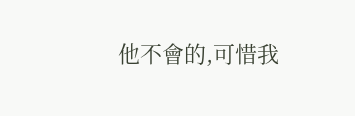他不會的,可惜我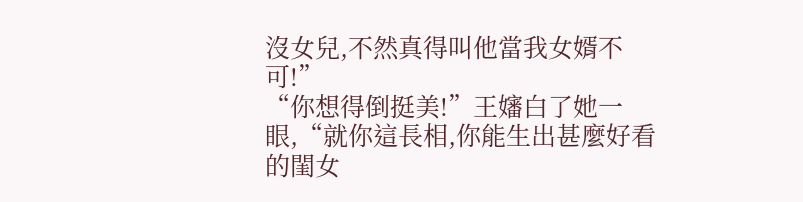沒女兒,不然真得叫他當我女婿不可!”
“你想得倒挺美!”王嬸白了她一眼,“就你這長相,你能生出甚麼好看的閨女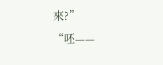來?”
“呸——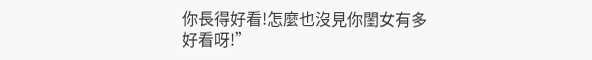你長得好看!怎麼也沒見你閨女有多好看呀!”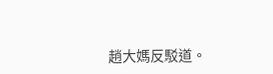趙大媽反駁道。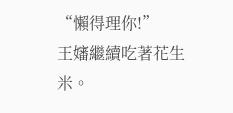“懶得理你!”
王嬸繼續吃著花生米。